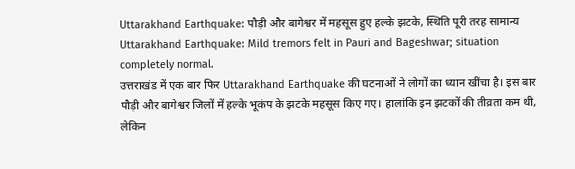Uttarakhand Earthquake: पौड़ी और बागेश्वर में महसूस हुए हल्के झटके, स्थिति पूरी तरह सामान्य
Uttarakhand Earthquake: Mild tremors felt in Pauri and Bageshwar; situation completely normal.
उत्तराखंड में एक बार फिर Uttarakhand Earthquake की घटनाओं ने लोगों का ध्यान खींचा है। इस बार पौड़ी और बागेश्वर जिलों में हल्के भूकंप के झटके महसूस किए गए। हालांकि इन झटकों की तीव्रता कम थी, लेकिन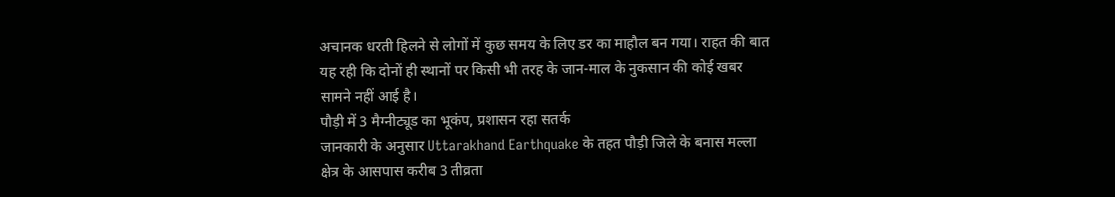अचानक धरती हिलने से लोगों में कुछ समय के लिए डर का माहौल बन गया। राहत की बात यह रही कि दोनों ही स्थानों पर किसी भी तरह के जान-माल के नुकसान की कोई खबर सामने नहीं आई है।
पौड़ी में 3 मैग्नीट्यूड का भूकंप, प्रशासन रहा सतर्क
जानकारी के अनुसार Uttarakhand Earthquake के तहत पौड़ी जिले के बनास मल्ला क्षेत्र के आसपास करीब 3 तीव्रता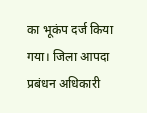का भूकंप दर्ज किया गया। जिला आपदा प्रबंधन अधिकारी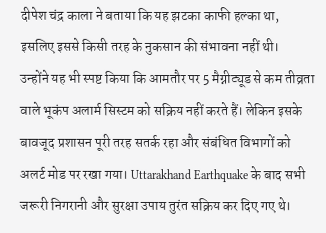दीपेश चंद्र काला ने बताया कि यह झटका काफी हल्का था, इसलिए इससे किसी तरह के नुकसान की संभावना नहीं थी।
उन्होंने यह भी स्पष्ट किया कि आमतौर पर 5 मैग्नीट्यूड से कम तीव्रता वाले भूकंप अलार्म सिस्टम को सक्रिय नहीं करते हैं। लेकिन इसके बावजूद प्रशासन पूरी तरह सतर्क रहा और संबंधित विभागों को अलर्ट मोड पर रखा गया। Uttarakhand Earthquake के बाद सभी जरूरी निगरानी और सुरक्षा उपाय तुरंत सक्रिय कर दिए गए थे।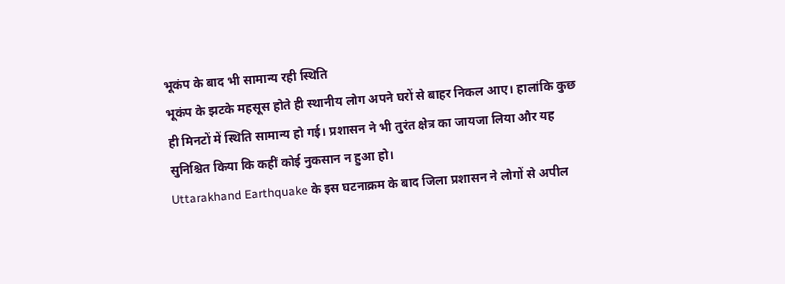भूकंप के बाद भी सामान्य रही स्थिति
भूकंप के झटके महसूस होते ही स्थानीय लोग अपने घरों से बाहर निकल आए। हालांकि कुछ ही मिनटों में स्थिति सामान्य हो गई। प्रशासन ने भी तुरंत क्षेत्र का जायजा लिया और यह सुनिश्चित किया कि कहीं कोई नुकसान न हुआ हो।
Uttarakhand Earthquake के इस घटनाक्रम के बाद जिला प्रशासन ने लोगों से अपील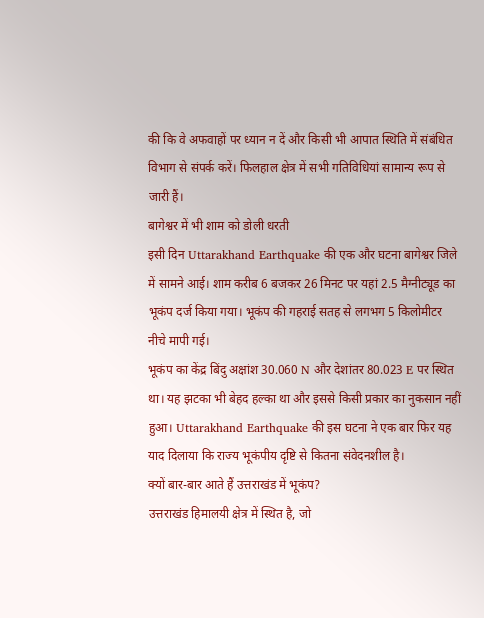की कि वे अफवाहों पर ध्यान न दें और किसी भी आपात स्थिति में संबंधित विभाग से संपर्क करें। फिलहाल क्षेत्र में सभी गतिविधियां सामान्य रूप से जारी हैं।
बागेश्वर में भी शाम को डोली धरती
इसी दिन Uttarakhand Earthquake की एक और घटना बागेश्वर जिले में सामने आई। शाम करीब 6 बजकर 26 मिनट पर यहां 2.5 मैग्नीट्यूड का भूकंप दर्ज किया गया। भूकंप की गहराई सतह से लगभग 5 किलोमीटर नीचे मापी गई।
भूकंप का केंद्र बिंदु अक्षांश 30.060 N और देशांतर 80.023 E पर स्थित था। यह झटका भी बेहद हल्का था और इससे किसी प्रकार का नुकसान नहीं हुआ। Uttarakhand Earthquake की इस घटना ने एक बार फिर यह याद दिलाया कि राज्य भूकंपीय दृष्टि से कितना संवेदनशील है।
क्यों बार-बार आते हैं उत्तराखंड में भूकंप?
उत्तराखंड हिमालयी क्षेत्र में स्थित है, जो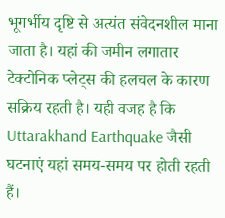भूगर्भीय दृष्टि से अत्यंत संवेदनशील माना जाता है। यहां की जमीन लगातार टेक्टोनिक प्लेट्स की हलचल के कारण सक्रिय रहती है। यही वजह है कि Uttarakhand Earthquake जैसी घटनाएं यहां समय-समय पर होती रहती हैं।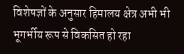विशेषज्ञों के अनुसार हिमालय क्षेत्र अभी भी भूगर्भीय रूप से विकसित हो रहा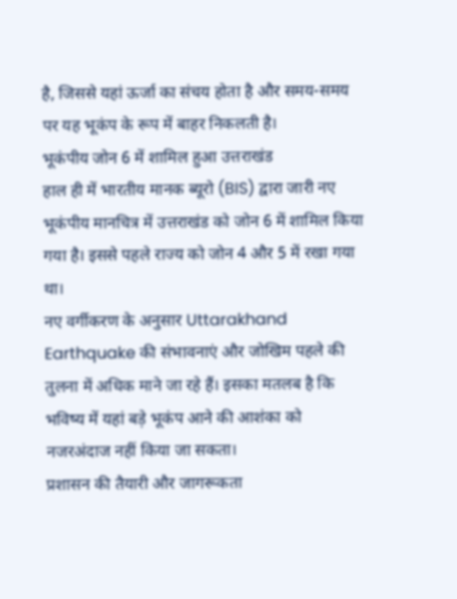है, जिससे यहां ऊर्जा का संचय होता है और समय-समय पर यह भूकंप के रूप में बाहर निकलती है।
भूकंपीय जोन 6 में शामिल हुआ उत्तराखंड
हाल ही में भारतीय मानक ब्यूरो (BIS) द्वारा जारी नए भूकंपीय मानचित्र में उत्तराखंड को जोन 6 में शामिल किया गया है। इससे पहले राज्य को जोन 4 और 5 में रखा गया था।
नए वर्गीकरण के अनुसार Uttarakhand Earthquake की संभावनाएं और जोखिम पहले की तुलना में अधिक माने जा रहे हैं। इसका मतलब है कि भविष्य में यहां बड़े भूकंप आने की आशंका को नजरअंदाज नहीं किया जा सकता।
प्रशासन की तैयारी और जागरूकता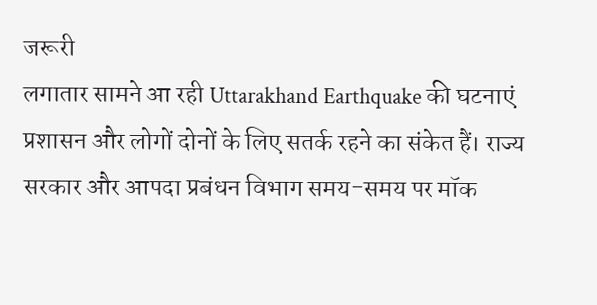जरूरी
लगातार सामने आ रही Uttarakhand Earthquake की घटनाएं प्रशासन और लोगों दोनों के लिए सतर्क रहने का संकेत हैं। राज्य सरकार और आपदा प्रबंधन विभाग समय-समय पर मॉक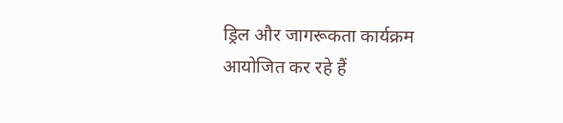ड्रिल और जागरूकता कार्यक्रम आयोजित कर रहे हैं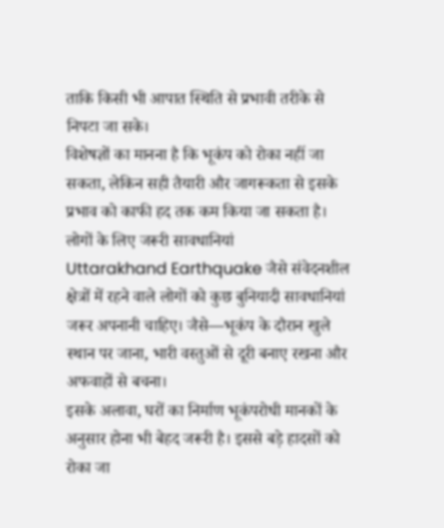ताकि किसी भी आपात स्थिति से प्रभावी तरीके से निपटा जा सके।
विशेषज्ञों का मानना है कि भूकंप को रोका नहीं जा सकता, लेकिन सही तैयारी और जागरूकता से इसके प्रभाव को काफी हद तक कम किया जा सकता है।
लोगों के लिए जरूरी सावधानियां
Uttarakhand Earthquake जैसे संवेदनशील क्षेत्रों में रहने वाले लोगों को कुछ बुनियादी सावधानियां जरूर अपनानी चाहिए। जैसे—भूकंप के दौरान खुले स्थान पर जाना, भारी वस्तुओं से दूरी बनाए रखना और अफवाहों से बचना।
इसके अलावा, घरों का निर्माण भूकंपरोधी मानकों के अनुसार होना भी बेहद जरूरी है। इससे बड़े हादसों को रोका जा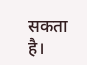सकता है।